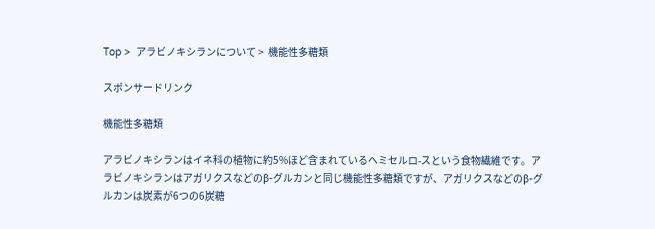Top >  アラビノキシランについて >  機能性多糖類

スポンサードリンク

機能性多糖類

アラビノキシランはイネ科の植物に約5%ほど含まれているヘミセルロ-スという食物繊維です。アラビノキシランはアガリクスなどのβ-グルカンと同じ機能性多糖類ですが、アガリクスなどのβ-グルカンは炭素が6つの6炭糖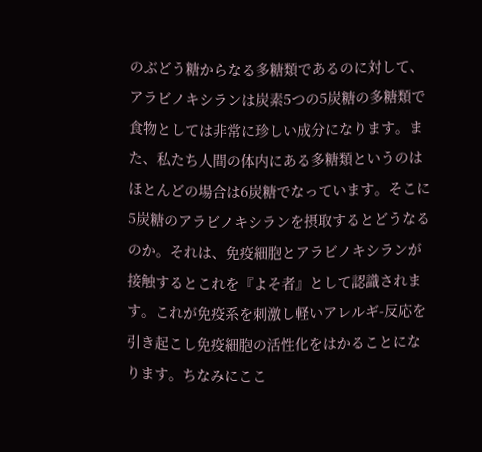のぶどう糖からなる多糖類であるのに対して、アラビノキシランは炭素5つの5炭糖の多糖類で食物としては非常に珍しい成分になります。また、私たち人間の体内にある多糖類というのはほとんどの場合は6炭糖でなっています。そこに5炭糖のアラビノキシランを摂取するとどうなるのか。それは、免疫細胞とアラビノキシランが接触するとこれを『よそ者』として認識されます。これが免疫系を刺激し軽いアレルギ-反応を引き起こし免疫細胞の活性化をはかることになります。ちなみにここ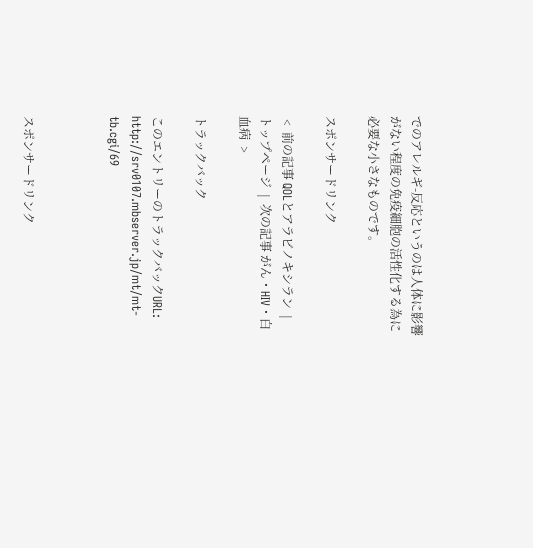でのアレルギ-反応というのは人体に影響がない程度の免疫細胞の活性化する為に必要な小さなものです。

スポンサードリンク

 <  前の記事 QOLとアラビノキシラン  |  トップページ  |  次の記事 がん・HIV・白血病  >

トラックバック

このエントリーのトラックバックURL:
http://srv0107.mbserver.jp/mt/mt-tb.cgi/69



スポンサードリンク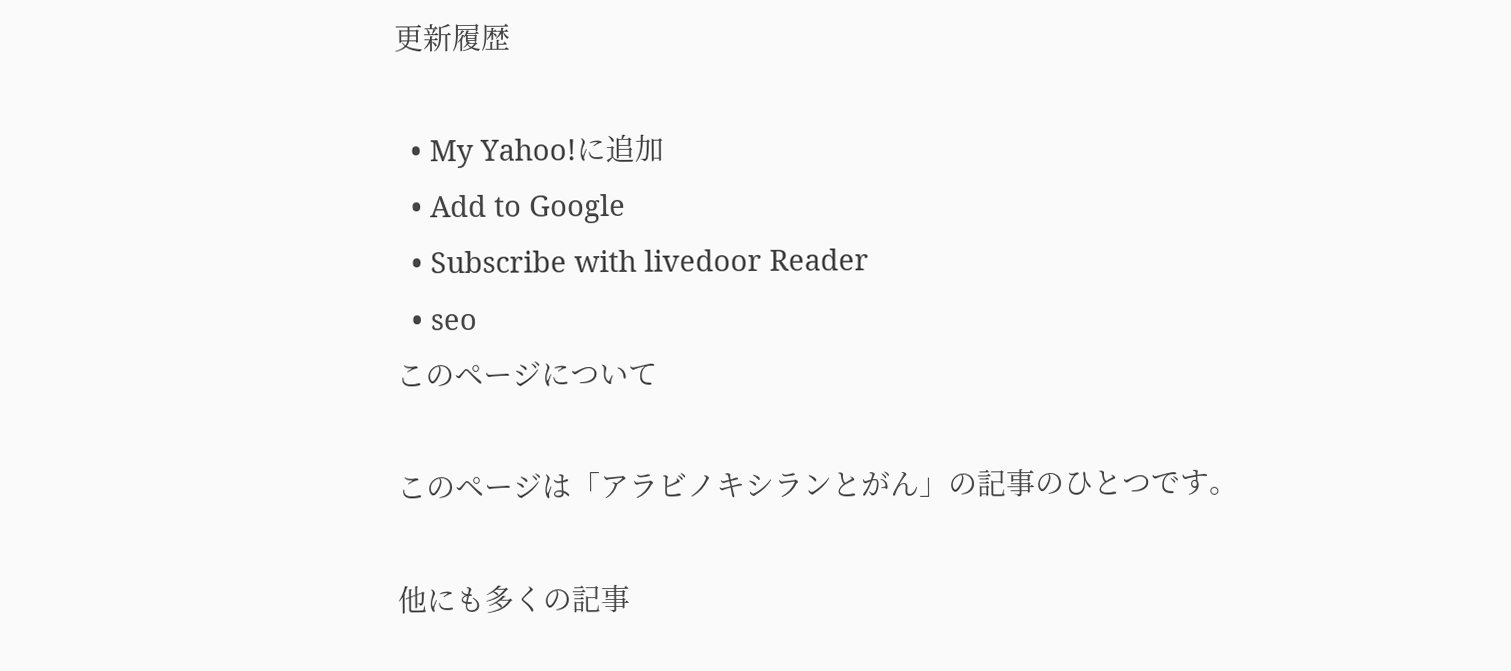更新履歴

  • My Yahoo!に追加
  • Add to Google
  • Subscribe with livedoor Reader
  • seo
このページについて

このページは「アラビノキシランとがん」の記事のひとつです。

他にも多くの記事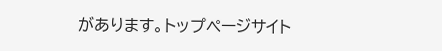があります。トップページサイト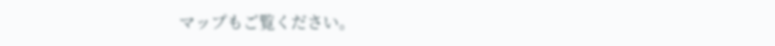マップもご覧ください。